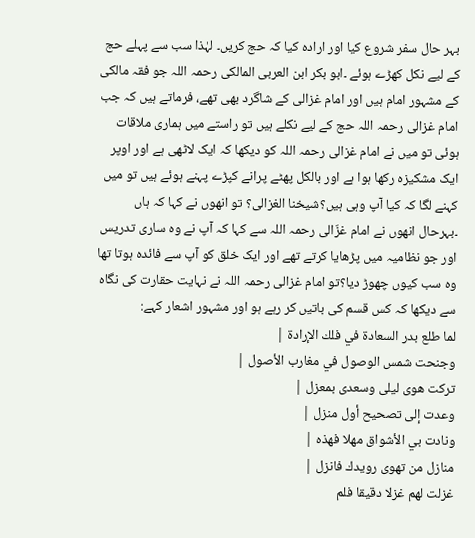بہر حال سفر شروع کیا اور ارادہ کیا کہ حج کریں۔ لہٰذا سب سے پہلے حج کے لیے نکل کھڑے ہوئے ۔ابو بکر ابن العربی المالکی رحمہ اللہ جو فقہ مالکی کے مشہور امام ہیں اور امام غزالی کے شاگرد بھی تھے، فرماتے ہیں کہ جب امام غزالی رحمہ اللہ حج کے لیے نکلے ہیں تو راستے میں ہماری ملاقات ہوئی تو میں نے امام غزالی رحمہ اللہ کو دیکھا کہ ایک لاٹھی ہے اور اوپر ایک مشکیزہ رکھا ہوا ہے اور بالکل پھٹے پرانے کپڑے پہنے ہوئے ہیں تو میں کہنے لگا کہ کیا آپ وہی ہیں؟شیخنا الغزالی؟ تو انھوں نے کہا کہ ہاں ۔بہرحال انھوں نے امام غزّالی رحمہ اللہ سے کہا کہ آپ نے وہ ساری تدریس اور جو نظامیہ میں پڑھایا کرتے تھے اور ایک خلق کو آپ سے فائدہ ہوتا تھا وہ سب کیوں چھوڑ دیا؟تو امام غزالی رحمہ اللہ نے نہایت حقارت کی نگاہ سے دیکھا کہ کس قسم کی باتیں کر رہے ہو اور مشہور اشعار کہے:
لما طلع بدر السعادة في فلك الإرادة |
وجنحت شمس الوصول في مغارب الأصول |
تركت هوى ليلى وسعدى بمعزل |
وعدت إلى تصحيح أول منزل |
ونادت بي الأشواق مهلا فهذه |
منازل من تهوى رويدك فانزل |
غزلت لهم غزلا دقيقا فلم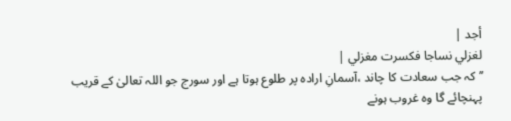أجد |
لغزلي نساجا فكسرت مغزلي |
’’ کہ جب سعادت کا چاند ،آسمانِ ارادہ پر طلوع ہوتا ہے اور سورج جو اللہ تعالیٰ کے قریب پہنچائے گا وہ غروب ہونے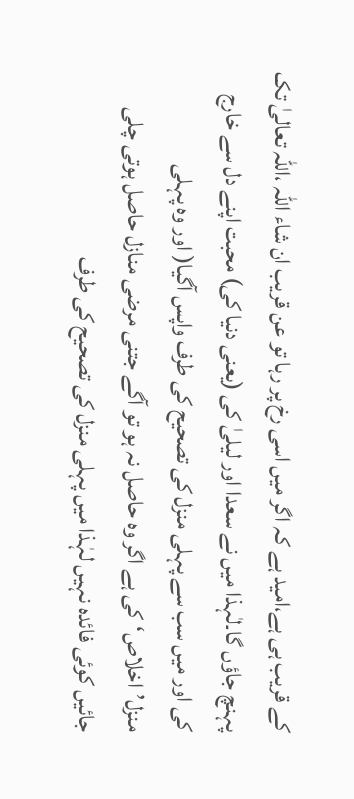کے قریب ہی ہے،امید ہے کہ اگر میں اسی رخ پر رہا تو عن قریب ان شاء اللہ ،اللہ تعالیٰ تک پہنچ جاؤں گا۔لٰہذا میں نے سعدا اور لیلیٰ کی (یعنی دنیا کی) محبت اپنے دل سے خارج کی اور میں سب سے پہلی منزل کی تصحیح کی طرف واپس آگیا( اور وہ پہلی منزل’اخلاص‘کی ہے اگر وہ حاصل نہ ہو تو آگے جتنی مرضی منازل حاصل ہوتی چلی جائیں کوئی فائدہ نہیں لہٰذا میں پہلی منزل کی تصحیح کی طرف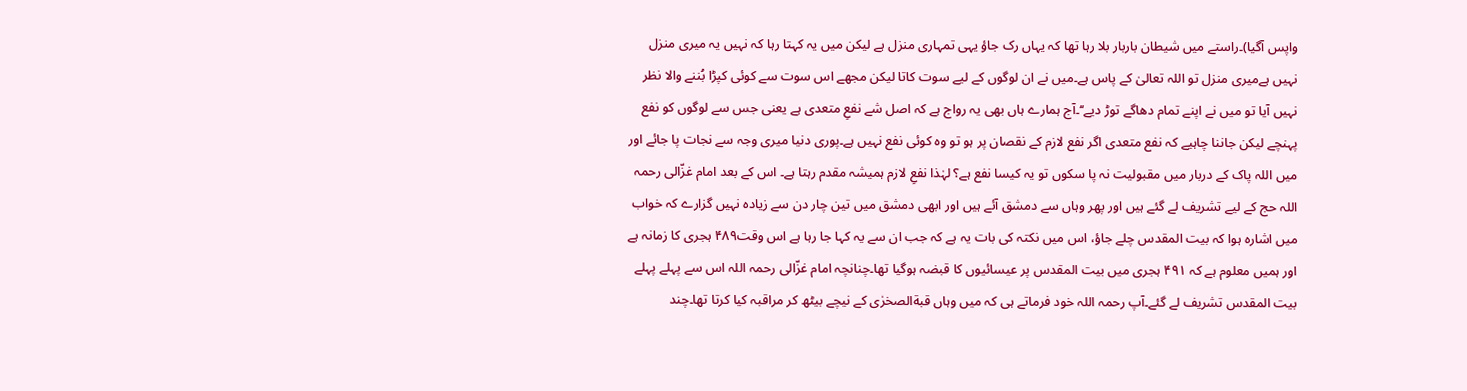واپس آگیا)۔راستے میں شیطان باربار بلا رہا تھا کہ یہاں رک جاؤ یہی تمہاری منزل ہے لیکن میں یہ کہتا رہا کہ نہیں یہ میری منزل نہیں ہےمیری منزل تو اللہ تعالیٰ کے پاس ہے۔میں نے ان لوگوں کے لیے سوت کاتا لیکن مجھے اس سوت سے کوئی کپڑا بُننے والا نظر نہیں آیا تو میں نے اپنے تمام دھاگے توڑ دیے‘‘۔آج ہمارے ہاں بھی یہ رواج ہے کہ اصل شے نفعِ متعدی ہے یعنی جس سے لوگوں کو نفع پہنچے لیکن جاننا چاہیے کہ نفع متعدی اگر نفع لازم کے نقصان پر ہو تو وہ کوئی نفع نہیں ہے۔پوری دنیا میری وجہ سے نجات پا جائے اور میں اللہ پاک کے دربار میں مقبولیت نہ پا سکوں تو یہ کیسا نفع ہے؟ لہٰذا نفعِ لازم ہمیشہ مقدم رہتا ہے۔ اس کے بعد امام غزّالی رحمہ اللہ حج کے لیے تشریف لے گئے ہیں اور پھر وہاں سے دمشق آئے ہیں اور ابھی دمشق میں تین چار دن سے زیادہ نہیں گزارے کہ خواب میں اشارہ ہوا کہ بیت المقدس چلے جاؤ، اس میں نکتہ کی بات یہ ہے کہ جب ان سے یہ کہا جا رہا ہے اس وقت۴۸۹ ہجری کا زمانہ ہے اور ہمیں معلوم ہے کہ ۴۹۱ ہجری میں بیت المقدس پر عیسائیوں کا قبضہ ہوگیا تھا۔چنانچہ امام غزّالی رحمہ اللہ اس سے پہلے پہلے بیت المقدس تشریف لے گئے۔آپ رحمہ اللہ خود فرماتے ہی کہ میں وہاں قبةالصخرٰی کے نیچے بیٹھ کر مراقبہ کیا کرتا تھا۔چند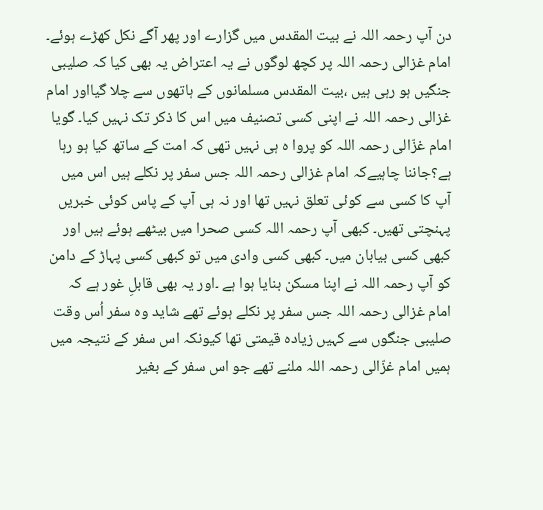دن آپ رحمہ اللہ نے بیت المقدس میں گزارے اور پھر آگے نکل کھڑے ہوئے۔
امام غزالی رحمہ اللہ پر کچھ لوگوں نے یہ اعتراض یہ بھی کیا کہ صلیبی جنگیں ہو رہی ہیں ،بیت المقدس مسلمانوں کے ہاتھوں سے چلا گیااور امام غزالی رحمہ اللہ نے اپنی کسی تصنیف میں اس کا ذکر تک نہیں کیا۔ گویا امام غزّالی رحمہ اللہ کو پروا ہ ہی نہیں تھی کہ امت کے ساتھ کیا ہو رہا ہے؟جاننا چاہیےکہ امام غزالی رحمہ اللہ جس سفر پر نکلے ہیں اس میں آپ کا کسی سے کوئی تعلق نہیں تھا اور نہ ہی آپ کے پاس کوئی خبریں پہنچتی تھیں۔ کبھی آپ رحمہ اللہ کسی صحرا میں بیٹھے ہوئے ہیں اور کبھی کسی بیابان میں۔ کبھی کسی وادی میں تو کبھی کسی پہاڑ کے دامن کو آپ رحمہ اللہ نے اپنا مسکن بنایا ہوا ہے ۔اور یہ بھی قابلِ غور ہے کہ امام غزالی رحمہ اللہ جس سفر پر نکلے ہوئے تھے شاید وہ سفر اُس وقت صلیبی جنگوں سے کہیں زیادہ قیمتی تھا کیونکہ اس سفر کے نتیجہ میں ہمیں امام غزّالی رحمہ اللہ ملنے تھے جو اس سفر کے بغیر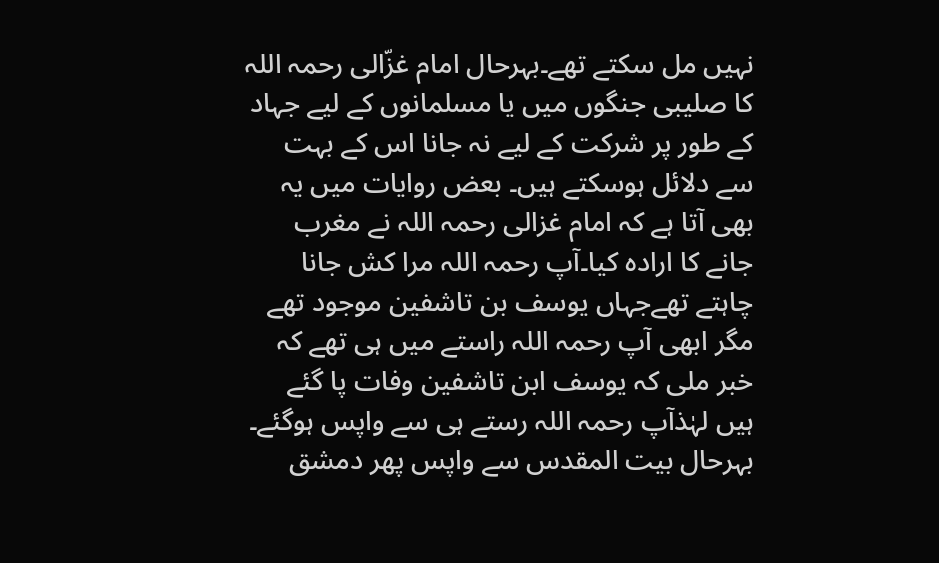نہیں مل سکتے تھے۔بہرحال امام غزّالی رحمہ اللہ کا صلیبی جنگوں میں یا مسلمانوں کے لیے جہاد کے طور پر شرکت کے لیے نہ جانا اس کے بہت سے دلائل ہوسکتے ہیں۔ بعض روایات میں یہ بھی آتا ہے کہ امام غزالی رحمہ اللہ نے مغرب جانے کا ارادہ کیا۔آپ رحمہ اللہ مرا کش جانا چاہتے تھےجہاں یوسف بن تاشفین موجود تھے مگر ابھی آپ رحمہ اللہ راستے میں ہی تھے کہ خبر ملی کہ یوسف ابن تاشفین وفات پا گئے ہیں لہٰذآپ رحمہ اللہ رستے ہی سے واپس ہوگئے۔ بہرحال بیت المقدس سے واپس پھر دمشق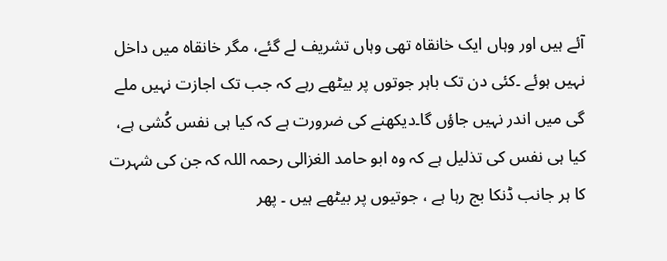آئے ہیں اور وہاں ایک خانقاہ تھی وہاں تشریف لے گئے، مگر خانقاہ میں داخل نہیں ہوئے ۔کئی دن تک باہر جوتوں پر بیٹھے رہے کہ جب تک اجازت نہیں ملے گی میں اندر نہیں جاؤں گا۔دیکھنے کی ضرورت ہے کہ کیا ہی نفس کُشی ہے، کیا ہی نفس کی تذلیل ہے کہ وہ ابو حامد الغزالی رحمہ اللہ کہ جن کی شہرت کا ہر جانب ڈنکا بج رہا ہے ، جوتیوں پر بیٹھے ہیں ۔ پھر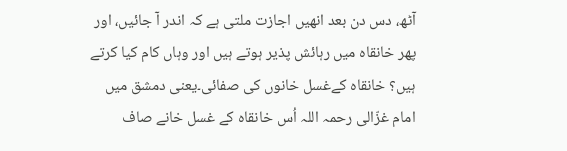آٹھ، دس دن بعد انھیں اجازت ملتی ہے کہ اندر آ جائیں، اور پھر خانقاہ میں رہائش پذیر ہوتے ہیں اور وہاں کام کیا کرتے ہیں؟ خانقاہ کےغسل خانوں کی صفائی۔یعنی دمشق میں امام غزّالی رحمہ اللہ اُس خانقاہ کے غسل خانے صاف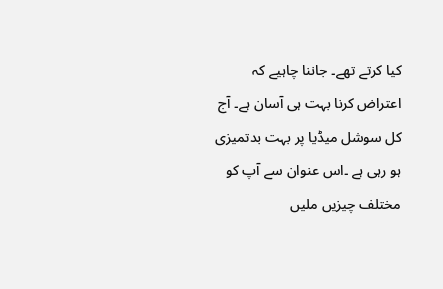کیا کرتے تھے۔ جاننا چاہیے کہ اعتراض کرنا بہت ہی آسان ہے۔ آج کل سوشل میڈیا پر بہت بدتمیزی ہو رہی ہے ۔اس عنوان سے آپ کو مختلف چیزیں ملیں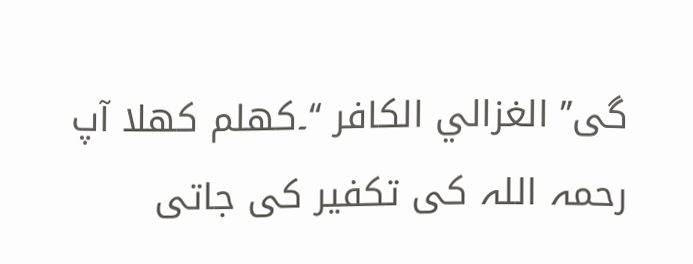گی’’ الغزالي الکافر ‘‘۔کھلم کھلا آپ رحمہ اللہ کی تکفیر کی جاتی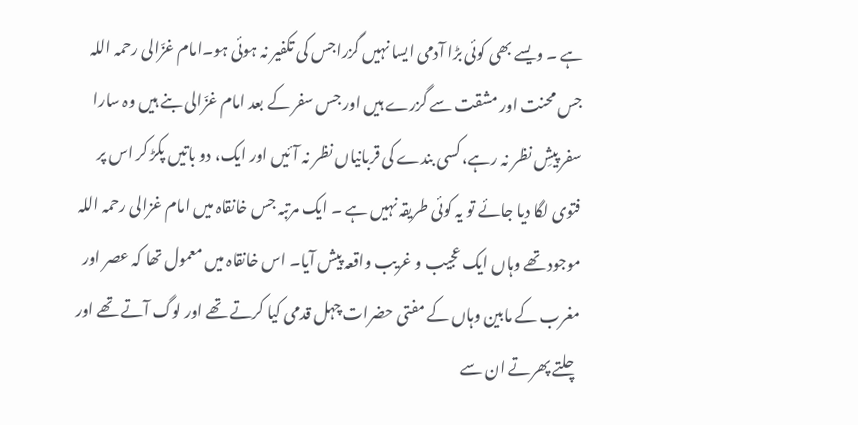ہے ۔ ویسے بھی کوئی بڑا آدمی ایسا نہیں گزراجس کی تکفیر نہ ہوئی ہو۔امام غزّالی رحمہ اللہ جس محنت اور مشقت سے گزرے ہیں اور جس سفر کے بعد امام غزّالی بنے ہیں وہ سارا سفر پیشِ نظر نہ رہے، کسی بندے کی قربانیاں نظر نہ آئیں اور ایک، دو باتیں پکڑ کر اس پر فتوی لگا دیا جائے تو یہ کوئی طریقہ نہیں ہے ۔ ایک مرتبہ جس خانقاہ میں امام غزالی رحمہ اللہ موجود تھے وہاں ایک عجیب و غریب واقعہ پیش آیا۔ اس خانقاہ میں معمول تھا کہ عصر اور مغرب کے مابین وہاں کے مفتی حضرات چہل قدمی کیا کرتے تھے اور لوگ آتے تھے اور چلتے پھرتے ان سے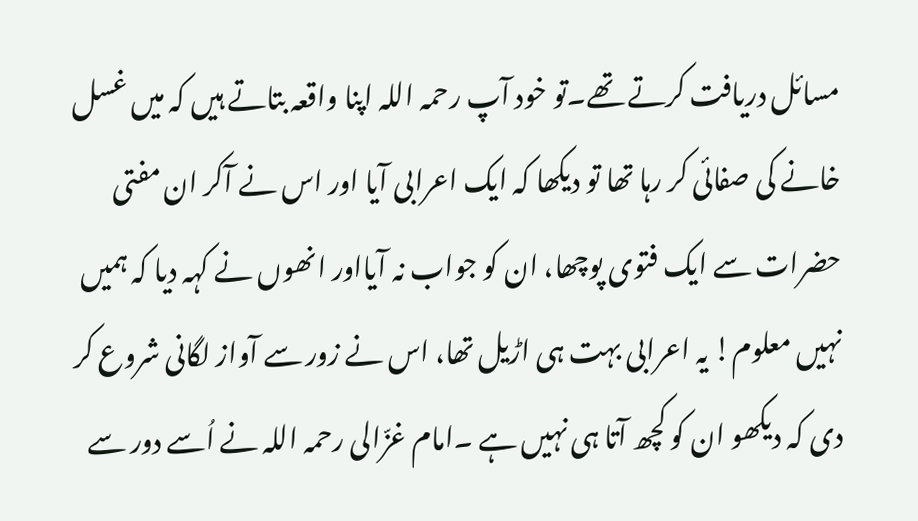مسائل دریافت کرتے تھے۔تو خود آپ رحمہ اللہ اپنا واقعہ بتاتے ہیں کہ میں غسل خانے کی صفائی کر رہا تھا تو دیکھا کہ ایک اعرابی آیا اور اس نے آکر ان مفتی حضرات سے ایک فتوی پوچھا، ان کو جواب نہ آیااور انھوں نے کہہ دیا کہ ہمیں نہیں معلوم! یہ اعرابی بہت ہی اڑیل تھا، اس نے زور سے آواز لگانی شروع کر دی کہ دیکھو ان کو کچھ آتا ہی نہیں ہے ۔امام غزّالی رحمہ اللہ نے اُسے دور سے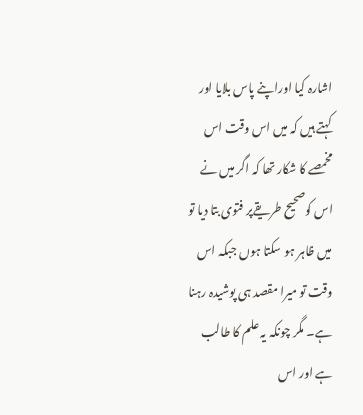اشارہ کیا اوراپنے پاس بلایا اور کہتے ہیں کہ میں اس وقت اس مخمصے کا شکار تھا کہ اگر میں نے اس کوصحیح طریقےپر فتوی بتا دیا تو میں ظاہر ہو سکتا ہوں جبکہ اس وقت تو میرا مقصد ہی پوشیدہ رہنا ہے۔ مگر چونکہ یہ علم کا طالب ہے اور اس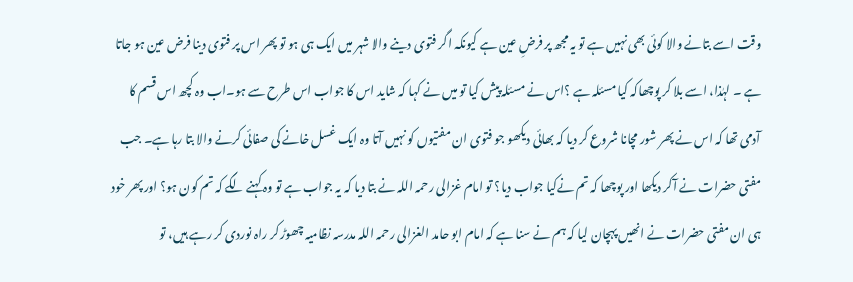وقت اسے بتانے والا کوئی بھی نہیں ہے تو یہ مجھ پر فرضِ عین ہے کیونکہ اگر فتوی دینے والا شہر میں ایک ہی ہو تو پھر اس پر فتوی دینا فرض عین ہو جاتا ہے ۔ لہٰذا، اسے بلا کر پوچھاکہ کیا مسئلہ ہے ؟اس نے مسئلہ پیش کیا تو میں نے کہا کہ شاید اس کا جواب اس طرح سے ہو۔اب وہ کچھ اس قسم کا آدمی تھا کہ اس نے پھر شور مچانا شروع کر دیا کہ بھائی دیکھو جو فتوی ان مفتیوں کو نہیں آتا وہ ایک غسل خانے کی صفائی کرنے والا بتا رہا ہے۔ جب مفتی حضرات نے آکر دیکھا اور پوچھا کہ تم نےکیا جواب دیا؟ تو امام غزالی رحمہ اللہ نے بتا دیا کہ یہ جواب ہے تو وہ کہنے لگے کہ تم کون ہو؟ اور پھر خود ہی ان مفتی حضرات نے انھیں پہچان لیا کہ ہم نے سنا ہے کہ امام ابو حامد الغزالی رحمہ اللہ مدرسہ نظامیہ چھوڑ کر راہ نوردی کر رہے ہیں، تو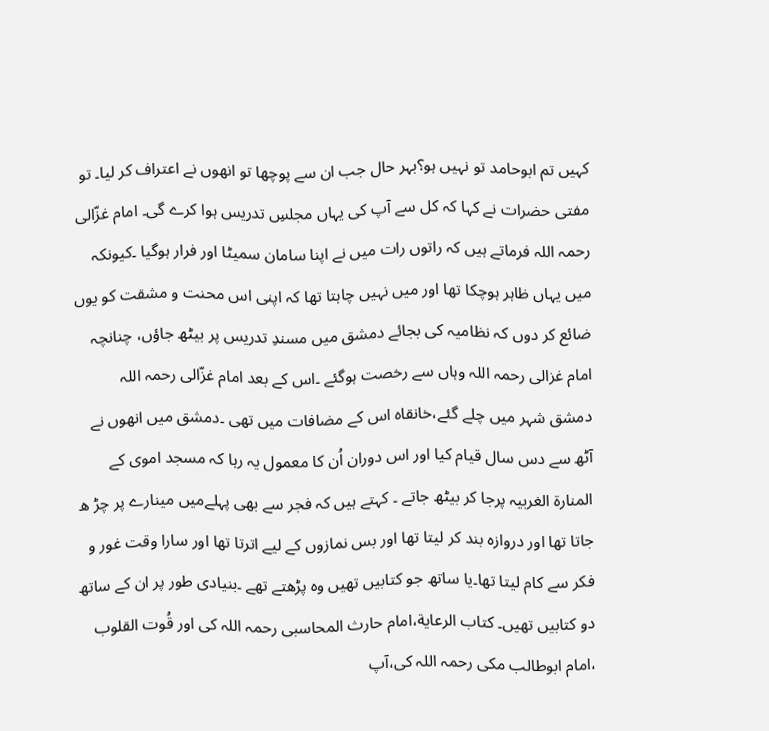کہیں تم ابوحامد تو نہیں ہو؟بہر حال جب ان سے پوچھا تو انھوں نے اعتراف کر لیا۔ تو مفتی حضرات نے کہا کہ کل سے آپ کی یہاں مجلسِ تدریس ہوا کرے گی۔ امام غزّالی رحمہ اللہ فرماتے ہیں کہ راتوں رات میں نے اپنا سامان سمیٹا اور فرار ہوگیا ۔کیونکہ میں یہاں ظاہر ہوچکا تھا اور میں نہیں چاہتا تھا کہ اپنی اس محنت و مشقت کو یوں ضائع کر دوں کہ نظامیہ کی بجائے دمشق میں مسندِ تدریس پر بیٹھ جاؤں، چنانچہ امام غزالی رحمہ اللہ وہاں سے رخصت ہوگئے ۔اس کے بعد امام غزّالی رحمہ اللہ دمشق شہر میں چلے گئے،خانقاہ اس کے مضافات میں تھی ۔دمشق میں انھوں نے آٹھ سے دس سال قیام کیا اور اس دوران اُن کا معمول یہ رہا کہ مسجد اموی کے المنارۃ الغربیہ پرجا کر بیٹھ جاتے ۔ کہتے ہیں کہ فجر سے بھی پہلےمیں مینارے پر چڑ ھ جاتا تھا اور دروازہ بند کر لیتا تھا اور بس نمازوں کے لیے اترتا تھا اور سارا وقت غور و فکر سے کام لیتا تھا۔یا ساتھ جو کتابیں تھیں وہ پڑھتے تھے ۔بنیادی طور پر ان کے ساتھ دو کتابیں تھیں۔ کتاب الرعایة،امام حارث المحاسبی رحمہ اللہ کی اور قُوت القلوب ،امام ابوطالب مکی رحمہ اللہ کی،آپ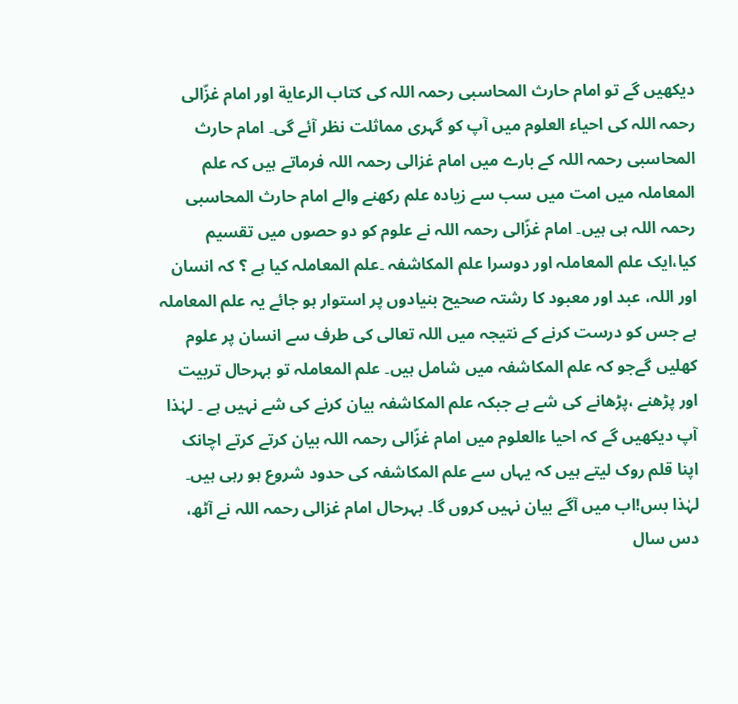دیکھیں گے تو امام حارث المحاسبی رحمہ اللہ کی کتاب الرعایة اور امام غزّالی رحمہ اللہ کی احیاء العلوم میں آپ کو گہری مماثلت نظر آئے گی۔ امام حارث المحاسبی رحمہ اللہ کے بارے میں امام غزالی رحمہ اللہ فرماتے ہیں کہ علم المعاملہ میں امت میں سب سے زیادہ علم رکھنے والے امام حارث المحاسبی رحمہ اللہ ہی ہیں۔ امام غزّالی رحمہ اللہ نے علوم کو دو حصوں میں تقسیم کیا،ایک علم المعاملہ اور دوسرا علم المکاشفہ ۔علم المعاملہ کیا ہے ؟ کہ انسان اور اللہ، عبد اور معبود کا رشتہ صحیح بنیادوں پر استوار ہو جائے یہ علم المعاملہ ہے جس کو درست کرنے کے نتیجہ میں اللہ تعالی کی طرف سے انسان پر علوم کھلیں گےجو کہ علم المکاشفہ میں شامل ہیں۔ علم المعاملہ تو بہرحال تربیت اور پڑھنے ،پڑھانے کی شے ہے جبکہ علم المکاشفہ بیان کرنے کی شے نہیں ہے ۔ لہٰذا آپ دیکھیں گے کہ احیا ءالعلوم میں امام غزّالی رحمہ اللہ بیان کرتے کرتے اچانک اپنا قلم روک لیتے ہیں کہ یہاں سے علم المکاشفہ کی حدود شروع ہو رہی ہیں۔ لہٰذا بس!اب میں آگے بیان نہیں کروں گا۔ بہرحال امام غزالی رحمہ اللہ نے آٹھ، دس سال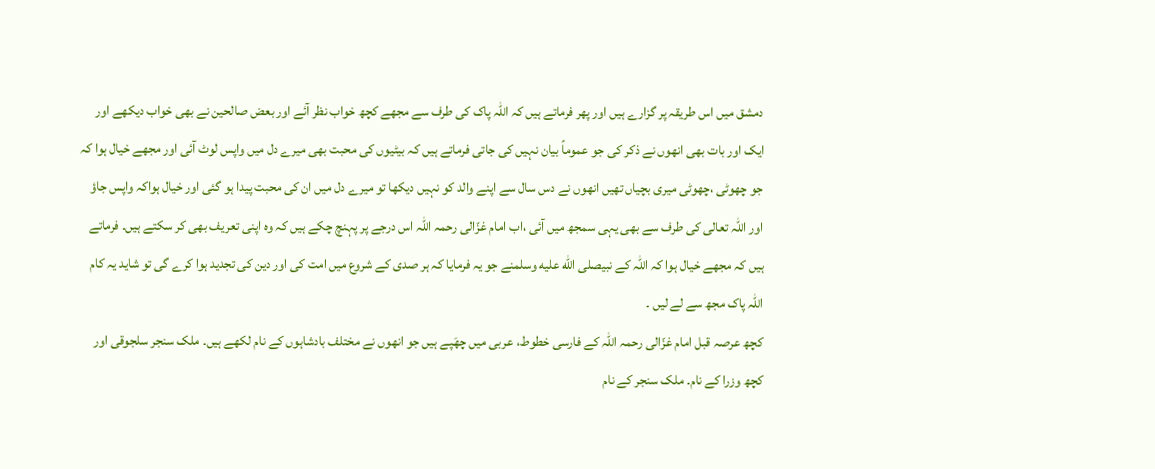دمشق میں اس طریقہ پر گزارے ہیں اور پھر فرماتے ہیں کہ اللہ پاک کی طرف سے مجھے کچھ خواب نظر آئے اور بعض صالحین نے بھی خواب دیکھے اور ایک اور بات بھی انھوں نے ذکر کی جو عموماً بیان نہیں کی جاتی فرماتے ہیں کہ بیٹیوں کی محبت بھی میرے دل میں واپس لوٹ آئی اور مجھے خیال ہوا کہ جو چھوٹی ،چھوٹی میری بچیاں تھیں انھوں نے دس سال سے اپنے والد کو نہیں دیکھا تو میرے دل میں ان کی محبت پیدا ہو گئی اور خیال ہواکہ واپس جاؤ اور اللہ تعالی کی طرف سے بھی یہی سمجھ میں آئی ،اب امام غزّالی رحمہ اللہ اس درجے پر پہنچ چکے ہیں کہ وہ اپنی تعریف بھی کر سکتے ہیں۔ فرماتے ہیں کہ مجھے خیال ہوا کہ اللہ کے نبیصلى الله عليه وسلمنے جو یہ فرمایا کہ ہر صدی کے شروع میں امت کی اور دین کی تجدید ہوا کرے گی تو شاید یہ کام اللہ پاک مجھ سے لے لیں ۔
کچھ عرصہ قبل امام غزّالی رحمہ اللہ کے فارسی خطوط، عربی میں چھَپے ہیں جو انھوں نے مختلف بادشاہوں کے نام لکھے ہیں۔ ملک سنجر سلجوقی اور کچھ وزرا کے نام۔ ملک سنجر کے نام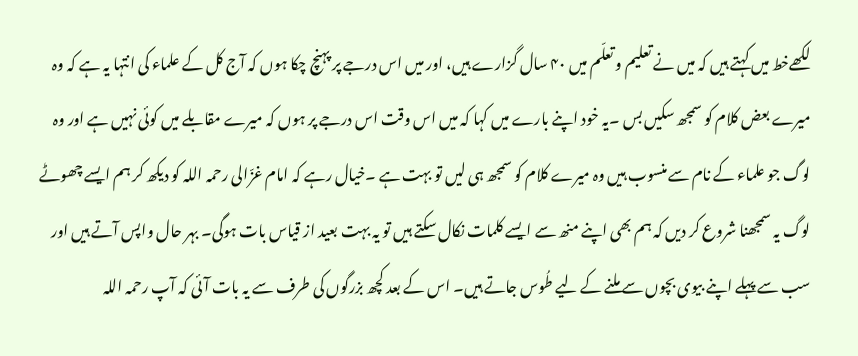لکھےخط میں کہتے ہیں کہ میں نے تعلیم و تعلّم میں ۴۰ سال گزارے ہیں، اور میں اس درجے پر پہنچ چکا ہوں کہ آج کل کے علماء کی انتہا یہ ہے کہ وہ میرے بعض کلام کو سمجھ سکیں بس ۔یہ خود اپنے بارے میں کہا کہ میں اس وقت اس درجے پر ہوں کہ میرے مقابلے میں کوئی نہیں ہے اور وہ لوگ جو علماء کے نام سے منسوب ہیں وہ میرے کلام کو سمجھ ہی لیں تو بہت ہے ۔خیال رہے کہ امام غزّالی رحمہ اللہ کو دیکھ کر ہم ایسے چھوٹے لوگ یہ سمجھنا شروع کر دیں کہ ہم بھی اپنے منھ سے ایسے کلمات نکال سکتے ہیں تو یہ بہت بعید از قیاس بات ہوگی۔ بہر حال واپس آتے ہیں اور سب سے پہلے اپنے بیوی بچوں سے ملنے کے لیے طُوس جاتے ہیں۔ اس کے بعد کچھ بزرگوں کی طرف سے یہ بات آئی کہ آپ رحمہ اللہ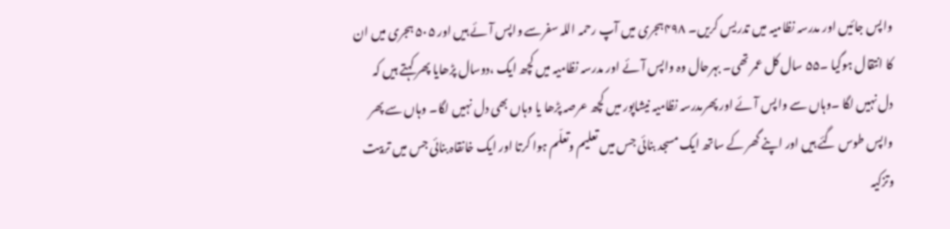واپس جائیں اور مدرسہ نظامیہ میں تدریس کریں۔ ۴۹۸ہجری میں آپ رحمہ اللہ سفرسے واپس آئے ہیں اور ۵۰۵ ہجری میں ان کا انتقال ہوگیا ۔۵۵ سال کل عمر تھی۔ بہرحال وہ واپس آئے اور مدرسہ نظامیہ میں کچھ ایک ،دوسال پڑھایا پھر کہتے ہیں کہ دل نہیں لگا ۔وہاں سے واپس آئے اور پھرمدرسہ نظامیہ نیشاپور میں کچھ عرصہ پڑھا یا وہاں بھی دل نہیں لگا۔ وہاں سے پھر واپس طوس گئے ہیں اور اپنے گھر کے ساتھ ایک مسجد بنائی جس میں تعلیم وتعلّم ہوا کرتا اور ایک خانقاہ بنائی جس میں تربیت وتزکیہ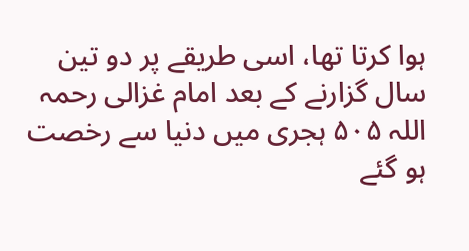ہوا کرتا تھا، اسی طریقے پر دو تین سال گزارنے کے بعد امام غزالی رحمہ اللہ ۵۰۵ ہجری میں دنیا سے رخصت ہو گئے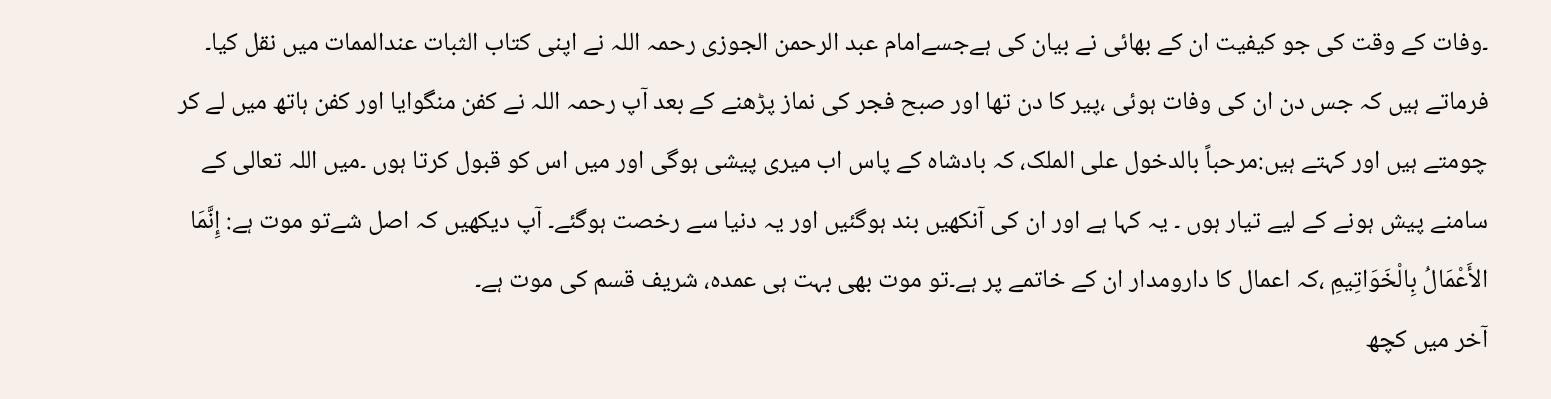۔وفات کے وقت کی جو کیفیت ان کے بھائی نے بیان کی ہےجسےامام عبد الرحمن الجوزی رحمہ اللہ نے اپنی کتاب الثبات عندالممات میں نقل کیا۔ فرماتے ہیں کہ جس دن ان کی وفات ہوئی ،پیر کا دن تھا اور صبح فجر کی نماز پڑھنے کے بعد آپ رحمہ اللہ نے کفن منگوایا اور کفن ہاتھ میں لے کر چومتے ہیں اور کہتے ہیں:مرحباً بالدخول علی الملک، کہ بادشاہ کے پاس اب میری پیشی ہوگی اور میں اس کو قبول کرتا ہوں ۔میں اللہ تعالی کے سامنے پیش ہونے کے لیے تیار ہوں ۔ یہ کہا ہے اور ان کی آنکھیں بند ہوگئیں اور یہ دنیا سے رخصت ہوگئے۔ آپ دیکھیں کہ اصل شےتو موت ہے: إِنَّمَا الأَعْمَالُ بِالْخَوَاتِيمِ ،کہ اعمال کا دارومدار ان کے خاتمے پر ہے۔تو موت بھی بہت ہی عمدہ، شریف قسم کی موت ہے۔
آخر میں کچھ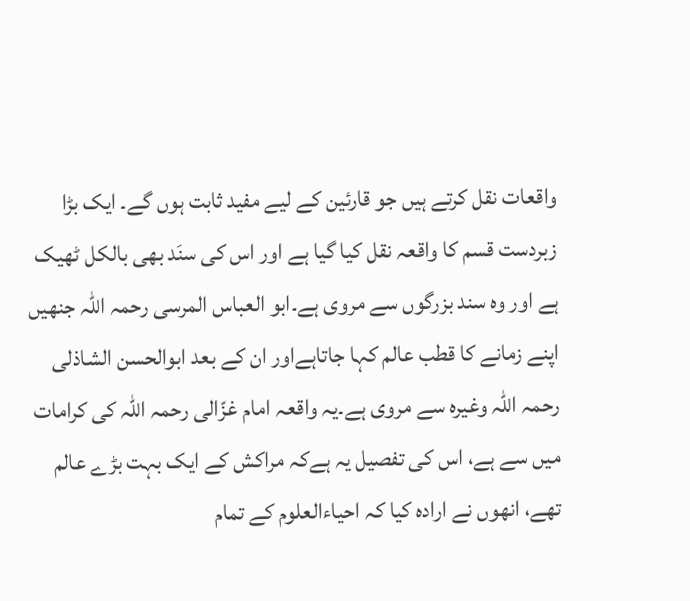واقعات نقل کرتے ہیں جو قارئین کے لیے مفید ثابت ہوں گے۔ ایک بڑا زبردست قسم کا واقعہ نقل کیا گیا ہے اور اس کی سنَد بھی بالکل ٹھیک ہے اور وہ سند بزرگوں سے مروی ہے۔ابو العباس المرسی رحمہ اللہ جنھیں اپنے زمانے کا قطب عالم کہا جاتاہےاور ان کے بعد ابوالحسن الشاذلی رحمہ اللہ وغیرہ سے مروی ہے۔یہ واقعہ امام غزّالی رحمہ اللہ کی کرامات میں سے ہے، اس کی تفصیل یہ ہےکہ مراکش کے ایک بہت بڑے عالم تھے، انھوں نے ارادہ کیا کہ احیاءالعلوم کے تمام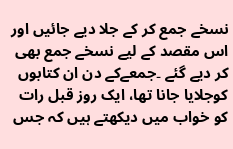نسخے جمع کر کے جلا دیے جائیں اور اس مقصد کے لیے نسخے جمع بھی کر دیے گئے ۔جمعےکے دن ان کتابوں کوجلایا جانا تھا، ایک روز قبل رات کو خواب میں دیکھتے ہیں کہ جس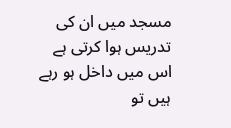مسجد میں ان کی تدریس ہوا کرتی ہے اس میں داخل ہو رہے ہیں تو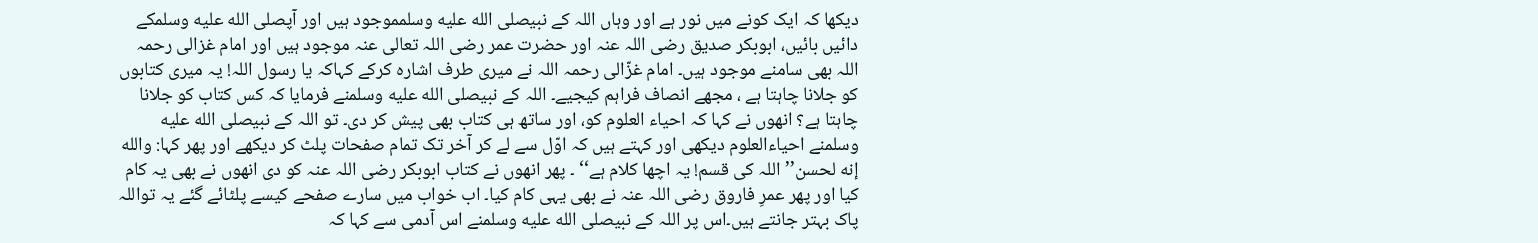دیکھا کہ ایک کونے میں نور ہے اور وہاں اللہ کے نبیصلى الله عليه وسلمموجود ہیں اور آپصلى الله عليه وسلمکے دائیں بائیں، ابوبکر صدیق رضی اللہ عنہ اور حضرت عمر رضی اللہ تعالی عنہ موجود ہیں اور امام غزالی رحمہ اللہ بھی سامنے موجود ہیں۔ امام غزّالی رحمہ اللہ نے میری طرف اشارہ کرکے کہاکہ یا رسول اللہ! یہ میری کتابوں کو جلانا چاہتا ہے ، مجھے انصاف فراہم کیجیے۔ اللہ کے نبیصلى الله عليه وسلمنے فرمایا کہ کس کتاب کو جلانا چاہتا ہے؟ انھوں نے کہا کہ احیاء العلوم کو، اور ساتھ ہی کتاب بھی پیش کر دی۔ تو اللہ کے نبیصلى الله عليه وسلمنے احیاءالعلوم دیکھی اور کہتے ہیں کہ اوّل سے لے کر آخر تک تمام صفحات پلٹ کر دیکھے اور پھر کہا: والله إنه لحسن’’اللہ کی قسم! یہ اچھا کلام ہے‘‘ ۔ پھر انھوں نے کتاب ابوبکر رضی اللہ عنہ کو دی انھوں نے بھی یہ کام کیا اور پھر عمرِ فاروق رضی اللہ عنہ نے بھی یہی کام کیا۔ اب خواب میں سارے صفحے کیسے پلٹائے گئے یہ تواللہ پاک بہتر جانتے ہیں۔اس پر اللہ کے نبیصلى الله عليه وسلمنے اس آدمی سے کہا کہ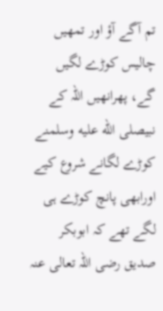تم آگے آؤ اور تمھیں چالیس کوڑے لگیں گے، پھرانھیں اللہ کے نبیصلى الله عليه وسلمنے کوڑے لگانے شروع کیے اورابھی پانچ کوڑے ہی لگے تھے کہ ابوبکر صدیق رضی اللہ تعالی عنہ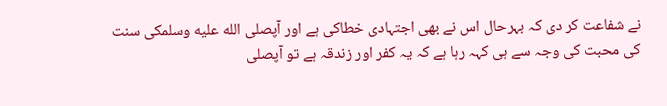نے شفاعت کر دی کہ بہرحال اس نے بھی اجتہادی خطاکی ہے اور آپصلى الله عليه وسلمکی سنت کی محبت کی وجہ سے ہی کہہ رہا ہے کہ یہ کفر اور زندقہ ہے تو آپصلى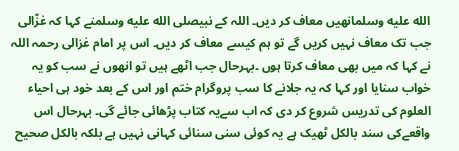الله عليه وسلمانھیں معاف کر دیں۔ اللہ کے نبیصلى الله عليه وسلمنے کہا کہ غزّالی جب تک معاف نہیں کریں گے تو ہم کیسے معاف کر دیں۔ اس پر امام غزالی رحمہ اللہ نے کہا کہ میں بھی معاف کرتا ہوں ۔بہرحال جب اٹھے ہیں تو انھوں نے سب کو یہ خواب سنایا اور کہا کہ یہ جلانے کا سب پروگرام ختم اور اس کے بعد خود ہی احیاء العلوم کی تدریس شروع کر دی کہ اب سےیہ کتاب پڑھائی جائے گی۔ بہرحال اس واقعےکی سند بالکل ٹھیک ہے یہ کوئی سنی سنائی کہانی نہیں ہے بلکہ بالکل صحیح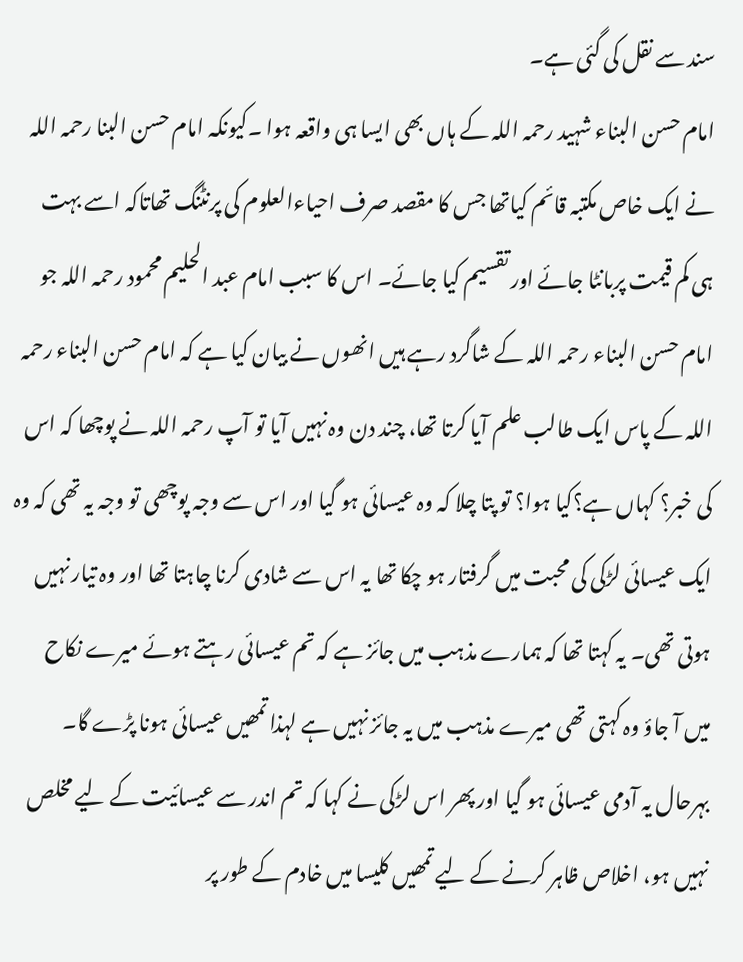سند سے نقل کی گئی ہے۔
امام حسن البناء شہید رحمہ اللہ کے ہاں بھی ایسا ہی واقعہ ہوا ۔کیونکہ امام حسن البنا رحمہ اللہ نے ایک خاص مکتبہ قائم کیاتھا جس کا مقصد صرف احیاءالعلوم کی پرنٹنگ تھاتاکہ اسے بہت ہی کم قیمت پربانٹا جائے اور تقسیم کیا جائے۔ اس کا سبب امام عبد الحلیم محمود رحمہ اللہ جو امام حسن البناء رحمہ اللہ کے شاگرد رہے ہیں انھوں نے بیان کیا ہے کہ امام حسن البناء رحمہ اللہ کے پاس ایک طالب علم آیا کرتا تھا، چند دن وہ نہیں آیا تو آپ رحمہ اللہ نے پوچھا کہ اس کی خبر؟ کہاں ہے؟کیا ہوا؟ تو پتا چلا کہ وہ عیسائی ہو گیا اور اس سے وجہ پوچھی تو وجہ یہ تھی کہ وہ ایک عیسائی لڑکی کی محبت میں گرفتار ہو چکا تھا یہ اس سے شادی کرنا چاہتا تھا اور وہ تیار نہیں ہوتی تھی۔ یہ کہتا تھا کہ ہمارے مذہب میں جائز ہے کہ تم عیسائی رہتے ہوئے میرے نکاح میں آ جاؤ وہ کہتی تھی میرے مذہب میں یہ جائز نہیں ہے لہذا تمھیں عیسائی ہونا پڑے گا۔ بہرحال یہ آدمی عیسائی ہو گیا اور پھر اس لڑکی نے کہا کہ تم اندر سے عیسائیت کے لیے مخلص نہیں ہو، اخلاص ظاہر کرنے کے لیے تمھیں کلیسا میں خادم کے طور پر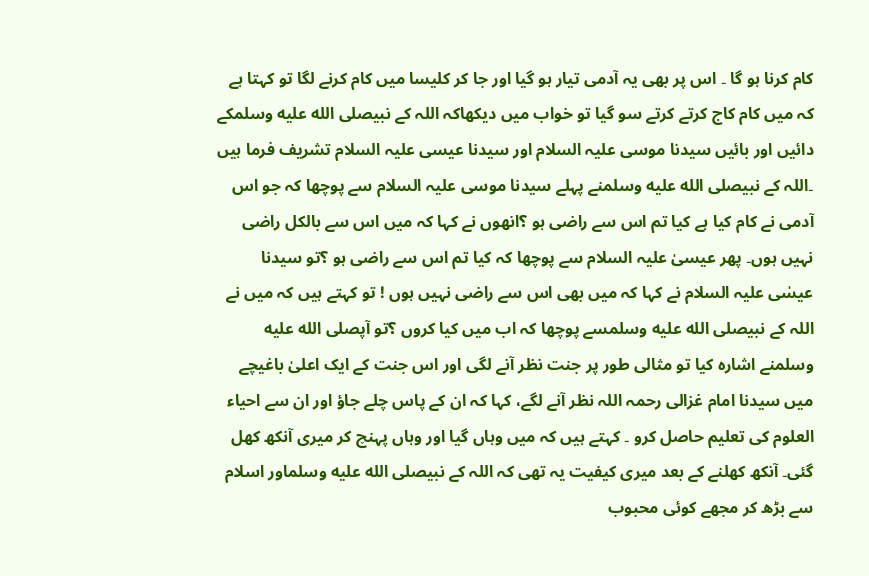کام کرنا ہو گا ۔ اس پر بھی یہ آدمی تیار ہو گیا اور جا کر کلیسا میں کام کرنے لگا تو کہتا ہے کہ میں کام کاج کرتے کرتے سو گیا تو خواب میں دیکھاکہ اللہ کے نبیصلى الله عليه وسلمکے دائیں اور بائیں سیدنا موسی علیہ السلام اور سیدنا عیسی علیہ السلام تشریف فرما ہیں ۔اللہ کے نبیصلى الله عليه وسلمنے پہلے سیدنا موسی علیہ السلام سے پوچھا کہ جو اس آدمی نے کام کیا ہے کیا تم اس سے راضی ہو ؟انھوں نے کہا کہ میں اس سے بالکل راضی نہیں ہوں۔ پھر عیسیٰ علیہ السلام سے پوچھا کہ کیا تم اس سے راضی ہو ؟تو سیدنا عیسٰی علیہ السلام نے کہا کہ میں بھی اس سے راضی نہیں ہوں ! تو کہتے ہیں کہ میں نے اللہ کے نبیصلى الله عليه وسلمسے پوچھا کہ اب میں کیا کروں ؟تو آپصلى الله عليه وسلمنے اشارہ کیا تو مثالی طور پر جنت نظر آنے لگی اور اس جنت کے ایک اعلیٰ باغیچے میں سیدنا امام غزالی رحمہ اللہ نظر آنے لگے، کہا کہ ان کے پاس چلے جاؤ اور ان سے احیاء العلوم کی تعلیم حاصل کرو ۔ کہتے ہیں کہ میں وہاں گیا اور وہاں پہنچ کر میری آنکھ کھل گئی۔ آنکھ کھلنے کے بعد میری کیفیت یہ تھی کہ اللہ کے نبیصلى الله عليه وسلماور اسلام سے بڑھ کر مجھے کوئی محبوب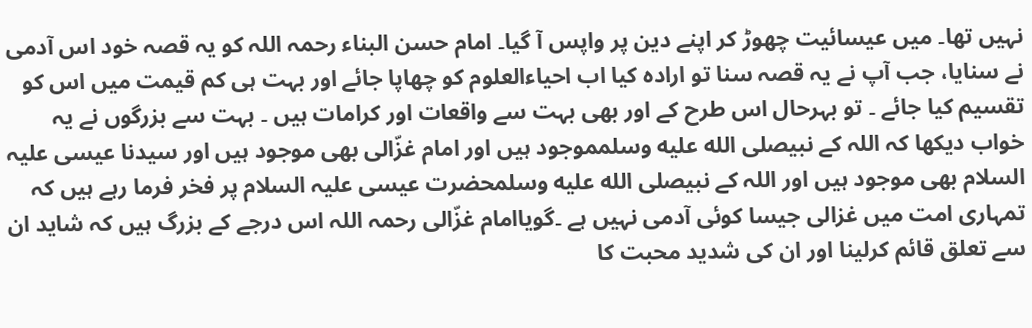نہیں تھا۔ میں عیسائیت چھوڑ کر اپنے دین پر واپس آ گیا۔ امام حسن البناء رحمہ اللہ کو یہ قصہ خود اس آدمی نے سنایا، جب آپ نے یہ قصہ سنا تو ارادہ کیا اب احیاءالعلوم کو چھاپا جائے اور بہت ہی کم قیمت میں اس کو تقسیم کیا جائے ۔ تو بہرحال اس طرح کے اور بھی بہت سے واقعات اور کرامات ہیں ۔ بہت سے بزرگوں نے یہ خواب دیکھا کہ اللہ کے نبیصلى الله عليه وسلمموجود ہیں اور امام غزّالی بھی موجود ہیں اور سیدنا عیسی علیہ السلام بھی موجود ہیں اور اللہ کے نبیصلى الله عليه وسلمحضرت عیسی علیہ السلام پر فخر فرما رہے ہیں کہ تمہاری امت میں غزالی جیسا کوئی آدمی نہیں ہے ۔گویاامام غزّالی رحمہ اللہ اس درجے کے بزرگ ہیں کہ شاید ان سے تعلق قائم کرلینا اور ان کی شدید محبت کا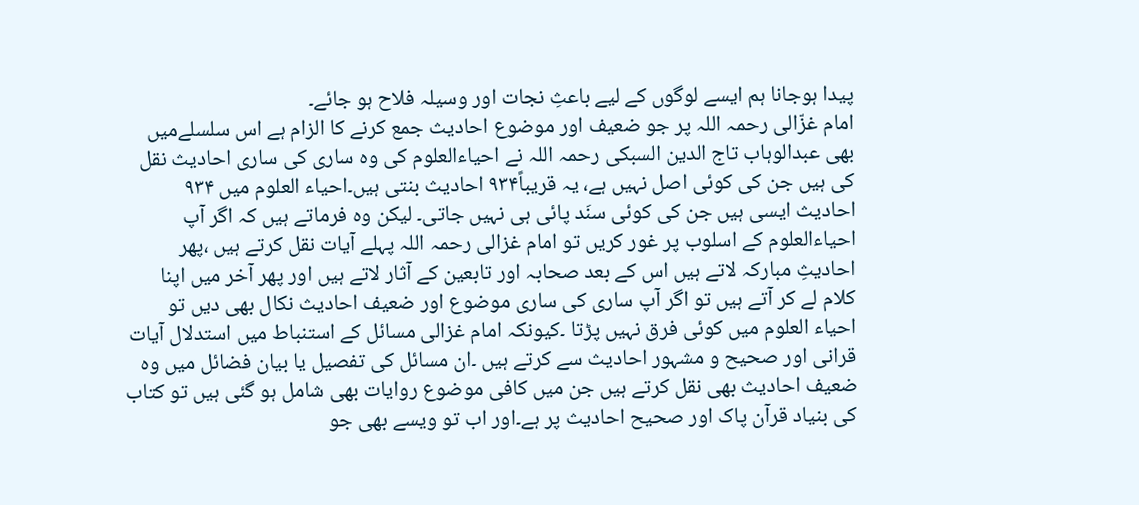پیدا ہوجانا ہم ایسے لوگوں کے لیے باعثِ نجات اور وسیلہ فلاح ہو جائے۔
امام غزّالی رحمہ اللہ پر جو ضعیف اور موضوع احادیث جمع کرنے کا الزام ہے اس سلسلےمیں بھی عبدالوہاب تاج الدین السبکی رحمہ اللہ نے احیاءالعلوم کی وہ ساری کی ساری احادیث نقل کی ہیں جن کی کوئی اصل نہیں ہے، یہ قریباً۹۳۴ احادیث بنتی ہیں۔احیاء العلوم میں ۹۳۴ احادیث ایسی ہیں جن کی کوئی سنَد پائی ہی نہیں جاتی۔ لیکن وہ فرماتے ہیں کہ اگر آپ احیاءالعلوم کے اسلوب پر غور کریں تو امام غزالی رحمہ اللہ پہلے آیات نقل کرتے ہیں ،پھر احادیثِ مبارکہ لاتے ہیں اس کے بعد صحابہ اور تابعین کے آثار لاتے ہیں اور پھر آخر میں اپنا کلام لے کر آتے ہیں تو اگر آپ ساری کی ساری موضوع اور ضعیف احادیث نکال بھی دیں تو احیاء العلوم میں کوئی فرق نہیں پڑتا ۔کیونکہ امام غزالی مسائل کے استنباط میں استدلال آیات قرانی اور صحیح و مشہور احادیث سے کرتے ہیں ۔ان مسائل کی تفصیل یا بیان فضائل میں وہ ضعیف احادیث بھی نقل کرتے ہیں جن میں کافی موضوع روایات بھی شامل ہو گئی ہیں تو کتاب کی بنیاد قرآن پاک اور صحیح احادیث پر ہے۔اور اب تو ویسے بھی جو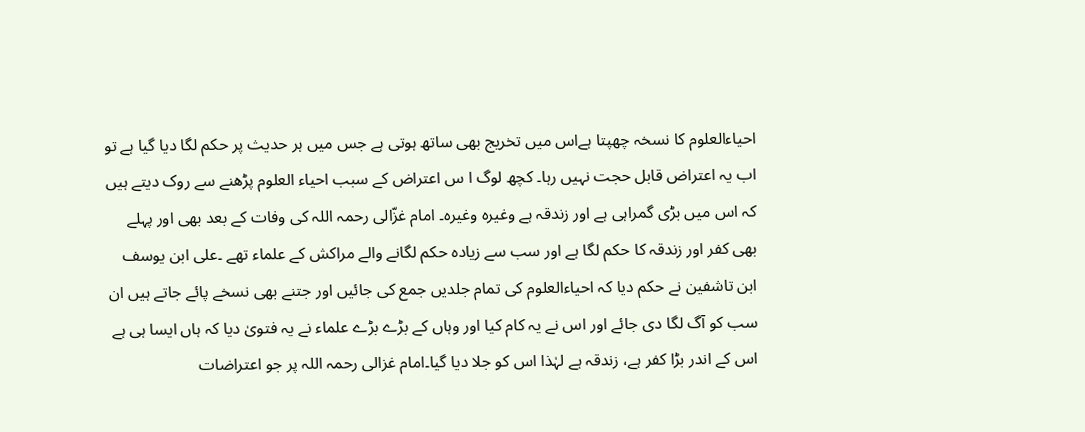احیاءالعلوم کا نسخہ چھپتا ہےاس میں تخریج بھی ساتھ ہوتی ہے جس میں ہر حدیث پر حکم لگا دیا گیا ہے تو اب یہ اعتراض قابل حجت نہیں رہا۔ کچھ لوگ ا س اعتراض کے سبب احیاء العلوم پڑھنے سے روک دیتے ہیں کہ اس میں بڑی گمراہی ہے اور زندقہ ہے وغیرہ وغیرہ۔ امام غزّالی رحمہ اللہ کی وفات کے بعد بھی اور پہلے بھی کفر اور زندقہ کا حکم لگا ہے اور سب سے زیادہ حکم لگانے والے مراکش کے علماء تھے ۔علی ابن یوسف ابن تاشفین نے حکم دیا کہ احیاءالعلوم کی تمام جلدیں جمع کی جائیں اور جتنے بھی نسخے پائے جاتے ہیں ان سب کو آگ لگا دی جائے اور اس نے یہ کام کیا اور وہاں کے بڑے بڑے علماء نے یہ فتویٰ دیا کہ ہاں ایسا ہی ہے اس کے اندر بڑا کفر ہے، زندقہ ہے لہٰذا اس کو جلا دیا گیا۔امام غزالی رحمہ اللہ پر جو اعتراضات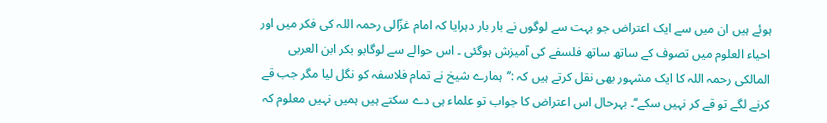ہوئے ہیں ان میں سے ایک اعتراض جو بہت سے لوگوں نے بار بار دہرایا کہ امام غزّالی رحمہ اللہ کی فکر میں اور احیاء العلوم میں تصوف کے ساتھ ساتھ فلسفے کی آمیزش ہوگئی ۔ اس حوالے سے لوگابو بکر ابن العربی المالکی رحمہ اللہ کا ایک مشہور بھی نقل کرتے ہیں کہ :’’ہمارے شیخ نے تمام فلاسفہ کو نگل لیا مگر جب قے کرنے لگے تو قے کر نہیں سکے‘‘۔ بہرحال اس اعتراض کا جواب تو علماء ہی دے سکتے ہیں ہمیں نہیں معلوم کہ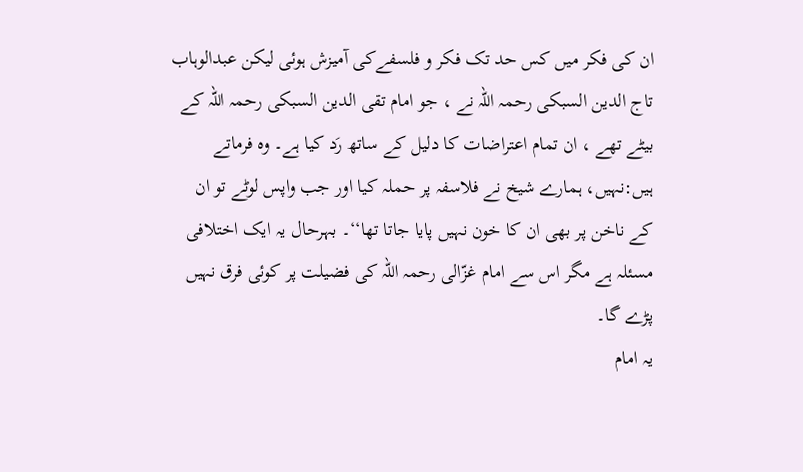ان کی فکر میں کس حد تک فکر و فلسفےکی آمیزش ہوئی لیکن عبدالوہاب تاج الدین السبکی رحمہ اللہ نے ، جو امام تقی الدین السبکی رحمہ اللہ کے بیٹے تھے ، ان تمام اعتراضات کا دلیل کے ساتھ رَد کیا ہے۔ وہ فرماتے ہیں:نہیں، ہمارے شیخ نے فلاسفہ پر حملہ کیا اور جب واپس لوٹے تو ان کے ناخن پر بھی ان کا خون نہیں پایا جاتا تھا‘‘۔ بہرحال یہ ایک اختلافی مسئلہ ہے مگر اس سے امام غزّالی رحمہ اللہ کی فضیلت پر کوئی فرق نہیں پڑے گا۔
یہ امام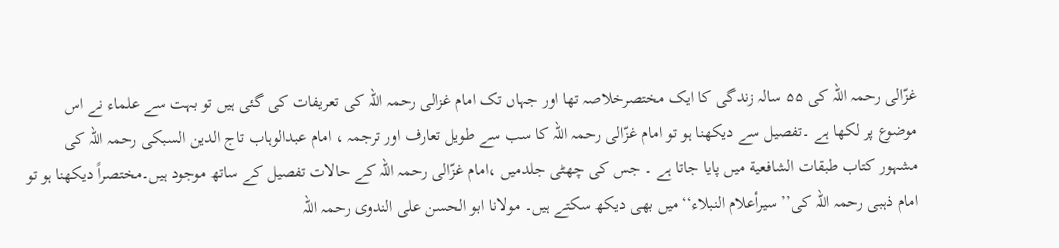غزّالی رحمہ اللہ کی ۵۵ سالہ زندگی کا ایک مختصرخلاصہ تھا اور جہاں تک امام غزالی رحمہ اللہ کی تعریفات کی گئی ہیں تو بہت سے علماء نے اس موضوع پر لکھا ہے ۔تفصیل سے دیکھنا ہو تو امام غزّالی رحمہ اللہ کا سب سے طویل تعارف اور ترجمہ ، امام عبدالوہاب تاج الدین السبکی رحمہ اللہ کی مشہور کتاب طبقات الشافعیة میں پایا جاتا ہے ۔ جس کی چھٹی جلدمیں ،امام غزّالی رحمہ اللہ کے حالات تفصیل کے ساتھ موجود ہیں۔مختصراً دیکھنا ہو تو امام ذہبی رحمہ اللہ کی’’سیرأعلام النبلاء‘‘میں بھی دیکھ سکتے ہیں۔ مولانا ابو الحسن علی الندوی رحمہ اللہ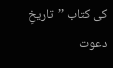کی کتاب ’’تاریخِ دعوت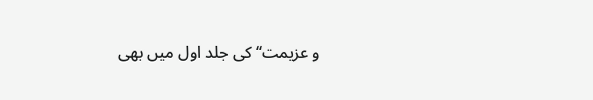و عزیمت‘‘ کی جلد اول میں بھی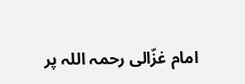امام غزّالی رحمہ اللہ پر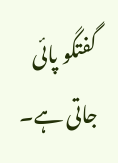گفتگو پائی جاتی ہے۔